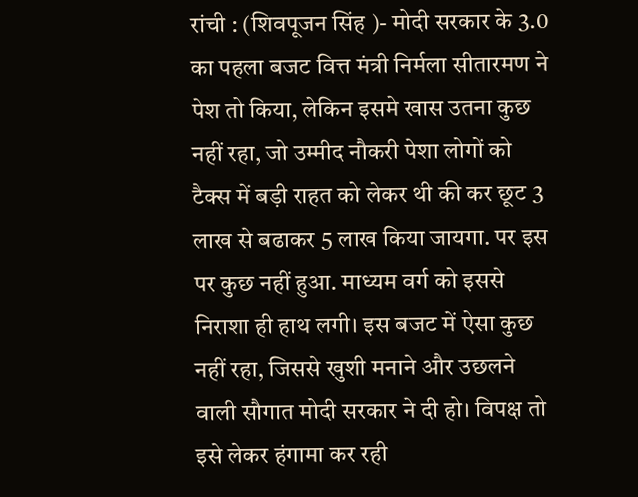रांची : (शिवपूजन सिंह )- मोदी सरकार के 3.0 का पहला बजट वित्त मंत्री निर्मला सीतारमण ने पेश तो किया, लेकिन इसमे खास उतना कुछ नहीं रहा, जो उम्मीद नौकरी पेशा लोगों को टैक्स में बड़ी राहत को लेकर थी की कर छूट 3 लाख से बढाकर 5 लाख किया जायगा. पर इस पर कुछ नहीं हुआ. माध्यम वर्ग को इससे निराशा ही हाथ लगी। इस बजट में ऐसा कुछ नहीं रहा, जिससे खुशी मनाने और उछलने वाली सौगात मोदी सरकार ने दी हो। विपक्ष तो इसे लेकर हंगामा कर रही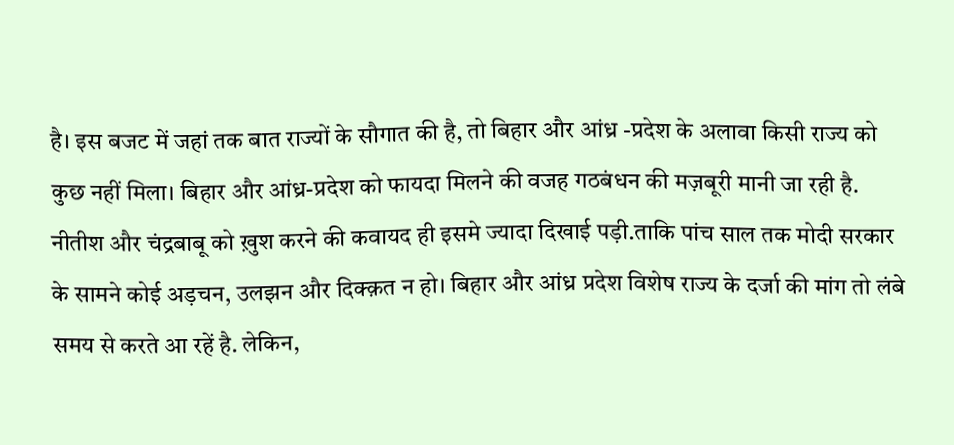है। इस बजट में जहां तक बात राज्यों के सौगात की है, तो बिहार और आंध्र -प्रदेश के अलावा किसी राज्य को कुछ नहीं मिला। बिहार और आंध्र-प्रदेश को फायदा मिलने की वजह गठबंधन की मज़बूरी मानी जा रही है. नीतीश और चंद्रबाबू को ख़ुश करने की कवायद ही इसमे ज्यादा दिखाई पड़ी.ताकि पांच साल तक मोदी सरकार के सामने कोई अड़चन, उलझन और दिक्क़त न हो। बिहार और आंध्र प्रदेश विशेष राज्य के दर्जा की मांग तो लंबे समय से करते आ रहें है. लेकिन,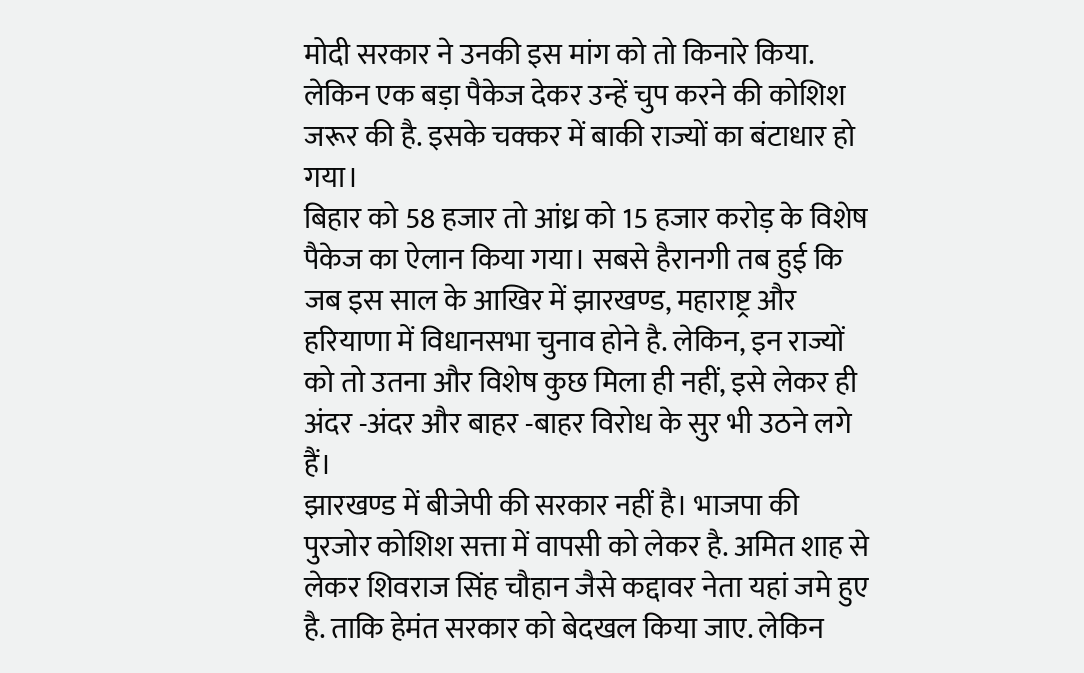मोदी सरकार ने उनकी इस मांग को तो किनारे किया. लेकिन एक बड़ा पैकेज देकर उन्हें चुप करने की कोशिश जरूर की है. इसके चक्कर में बाकी राज्यों का बंटाधार हो गया।
बिहार को 58 हजार तो आंध्र को 15 हजार करोड़ के विशेष पैकेज का ऐलान किया गया। सबसे हैरानगी तब हुई कि जब इस साल के आखिर में झारखण्ड, महाराष्ट्र और हरियाणा में विधानसभा चुनाव होने है. लेकिन, इन राज्यों को तो उतना और विशेष कुछ मिला ही नहीं, इसे लेकर ही अंदर -अंदर और बाहर -बाहर विरोध के सुर भी उठने लगे हैं।
झारखण्ड में बीजेपी की सरकार नहीं है। भाजपा की पुरजोर कोशिश सत्ता में वापसी को लेकर है. अमित शाह से लेकर शिवराज सिंह चौहान जैसे कद्दावर नेता यहां जमे हुए है. ताकि हेमंत सरकार को बेदखल किया जाए. लेकिन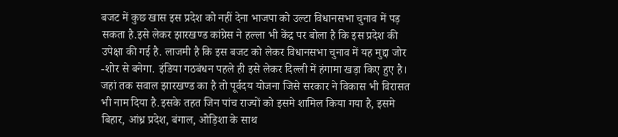बजट में कुछ खास इस प्रदेश को नहीं देना भाजपा को उल्टा विधानसभा चुनाव में पड़ सकता है.इसे लेकर झारखण्ड कांग्रेस ने हल्ला भी केंद्र पर बोला है कि इस प्रदेश की उपेक्षा की गई है. लाजमी है कि इस बजट को लेकर विधानसभा चुनाव में यह मुद्दा जोर -शोर से बनेगा. इंडिया गठबंधन पहले ही इसे लेकर दिल्ली में हंगामा खड़ा किए हुए है।
जहां तक सवाल झारखण्ड का है तो पूर्वदय योजना जिसे सरकार ने विकास भी विरासत भी नाम दिया है.इसके तहत जिन पांच राज्यों को इसमे शामिल किया गया है, इसमे बिहार, आंध्र प्रदेश, बंगाल, ओड़िशा के साथ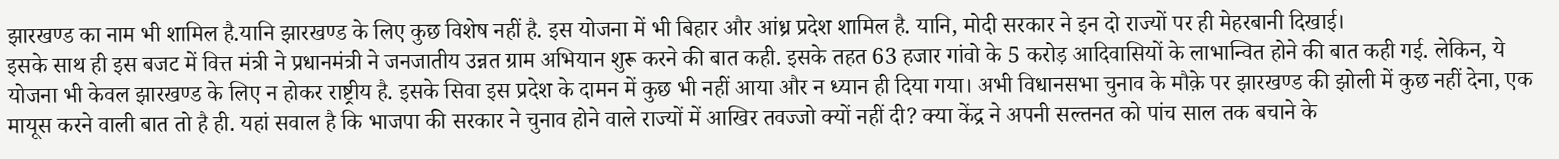झारखण्ड का नाम भी शामिल है.यानि झारखण्ड के लिए कुछ विशेष नहीं है. इस योजना में भी बिहार और आंध्र प्रदेश शामिल है. यानि, मोदी सरकार ने इन दो राज्यों पर ही मेहरबानी दिखाई।
इसके साथ ही इस बजट में वित्त मंत्री ने प्रधानमंत्री ने जनजातीय उन्नत ग्राम अभियान शुरू करने की बात कही. इसके तहत 63 हजार गांवो के 5 करोड़ आदिवासियों के लाभान्वित होने की बात कही गई. लेकिन, ये योजना भी केवल झारखण्ड के लिए न होकर राष्ट्रीय है. इसके सिवा इस प्रदेश के दामन में कुछ भी नहीं आया और न ध्यान ही दिया गया। अभी विधानसभा चुनाव के मौक़े पर झारखण्ड की झोली में कुछ नहीं देना, एक मायूस करने वाली बात तो है ही. यहां सवाल है कि भाजपा की सरकार ने चुनाव होने वाले राज्यों में आखिर तवज्जो क्यों नहीं दी? क्या केंद्र ने अपनी सल्तनत को पांच साल तक बचाने के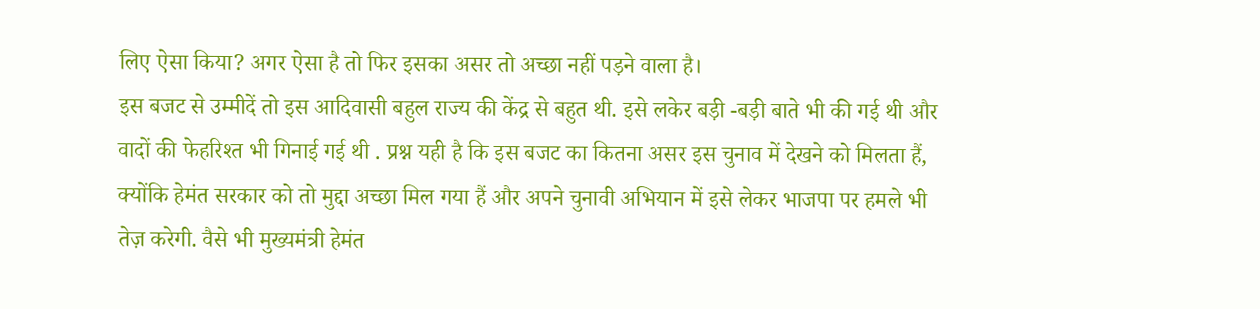लिए ऐसा किया? अगर ऐसा है तो फिर इसका असर तो अच्छा नहीं पड़ने वाला है।
इस बजट से उम्मीदें तो इस आदिवासी बहुल राज्य की केंद्र से बहुत थी. इसे लकेर बड़ी -बड़ी बाते भी की गई थी और वादों की फेहरिश्त भी गिनाई गई थी . प्रश्न यही है कि इस बजट का कितना असर इस चुनाव में देखने को मिलता हैं, क्योंकि हेमंत सरकार को तो मुद्दा अच्छा मिल गया हैं और अपने चुनावी अभियान में इसे लेकर भाजपा पर हमले भी तेज़ करेगी. वैसे भी मुख्यमंत्री हेमंत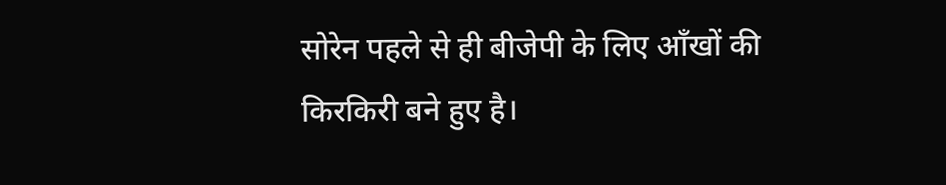सोरेन पहले से ही बीजेपी के लिए आँखों की किरकिरी बने हुए है।